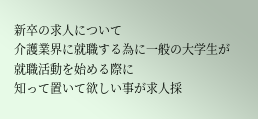新卒の求人について
介護業界に就職する為に一般の大学生が就職活動を始める際に
知って置いて欲しい事が求人採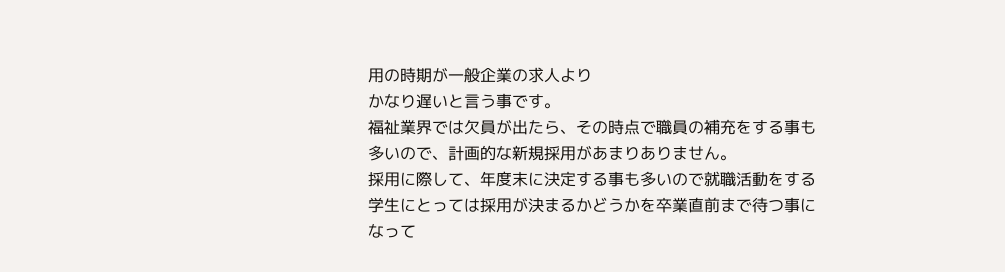用の時期が一般企業の求人より
かなり遅いと言う事です。
福祉業界では欠員が出たら、その時点で職員の補充をする事も
多いので、計画的な新規採用があまりありません。
採用に際して、年度末に決定する事も多いので就職活動をする
学生にとっては採用が決まるかどうかを卒業直前まで待つ事に
なって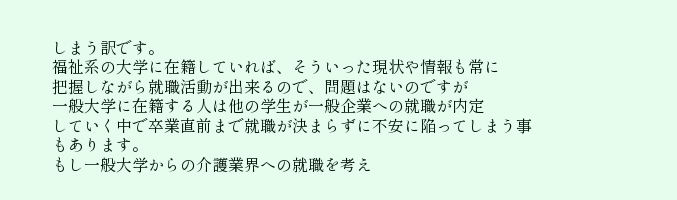しまう訳です。
福祉系の大学に在籍していれば、そういった現状や情報も常に
把握しながら就職活動が出来るので、問題はないのですが
一般大学に在籍する人は他の学生が一般企業への就職が内定
していく中で卒業直前まで就職が決まらずに不安に陥ってしまう事
もあります。
もし一般大学からの介護業界への就職を考え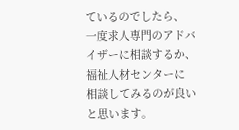ているのでしたら、
一度求人専門のアドバイザーに相談するか、福祉人材センターに
相談してみるのが良いと思います。